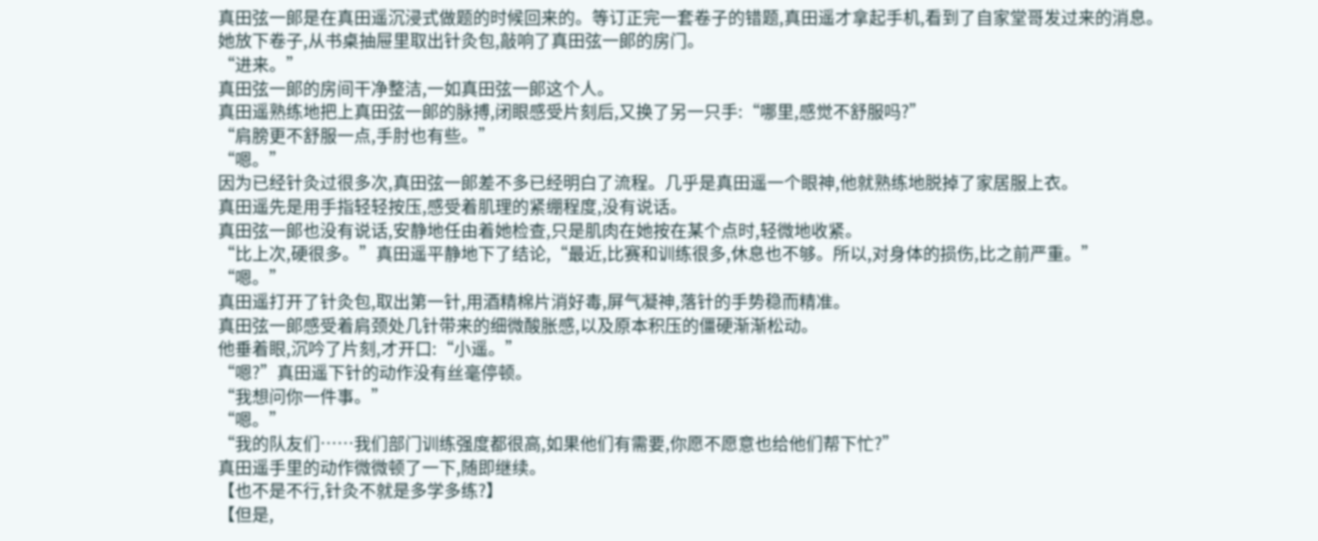真田弦一郞是在真田遥沉浸式做题的时候回来的。等订正完一套卷子的错题,真田遥才拿起手机,看到了自家堂哥发过来的消息。
她放下卷子,从书桌抽屉里取出针灸包,敲响了真田弦一郞的房门。
“进来。”
真田弦一郞的房间干净整洁,一如真田弦一郞这个人。
真田遥熟练地把上真田弦一郞的脉搏,闭眼感受片刻后,又换了另一只手:“哪里,感觉不舒服吗?”
“肩膀更不舒服一点,手肘也有些。”
“嗯。”
因为已经针灸过很多次,真田弦一郞差不多已经明白了流程。几乎是真田遥一个眼神,他就熟练地脱掉了家居服上衣。
真田遥先是用手指轻轻按压,感受着肌理的紧绷程度,没有说话。
真田弦一郞也没有说话,安静地任由着她检查,只是肌肉在她按在某个点时,轻微地收紧。
“比上次,硬很多。”真田遥平静地下了结论,“最近,比赛和训练很多,休息也不够。所以,对身体的损伤,比之前严重。”
“嗯。”
真田遥打开了针灸包,取出第一针,用酒精棉片消好毒,屏气凝神,落针的手势稳而精准。
真田弦一郞感受着肩颈处几针带来的细微酸胀感,以及原本积压的僵硬渐渐松动。
他垂着眼,沉吟了片刻,才开口:“小遥。”
“嗯?”真田遥下针的动作没有丝毫停顿。
“我想问你一件事。”
“嗯。”
“我的队友们……我们部门训练强度都很高,如果他们有需要,你愿不愿意也给他们帮下忙?”
真田遥手里的动作微微顿了一下,随即继续。
【也不是不行,针灸不就是多学多练?】
【但是,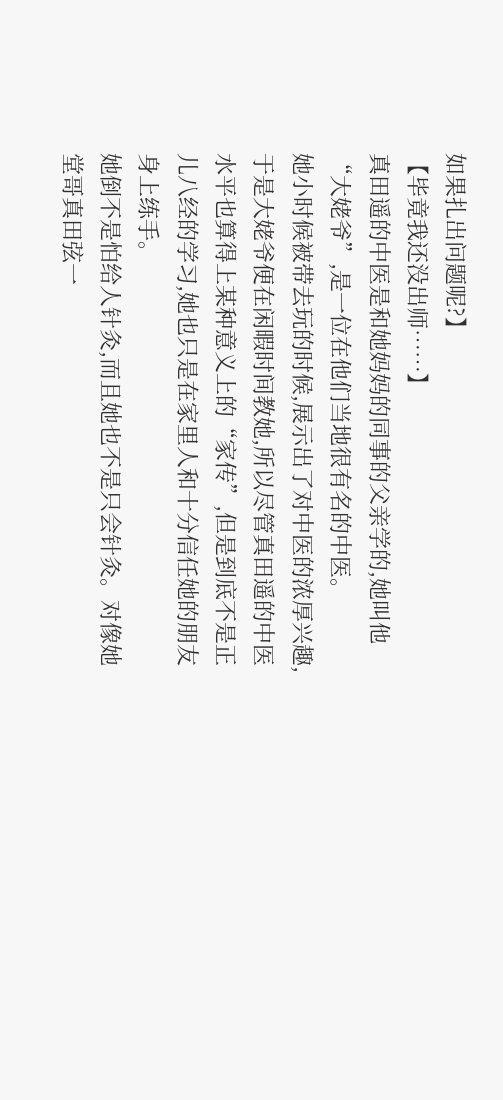如果扎出问题呢?】
【毕竟我还没出师……】
真田遥的中医是和她妈妈的同事的父亲学的,她叫他“大姥爷”,是一位在他们当地很有名的中医。
她小时候被带去玩的时候,展示出了对中医的浓厚兴趣,于是大姥爷便在闲暇时间教她,所以尽管真田遥的中医水平也算得上某种意义上的“家传”,但是到底不是正儿八经的学习,她也只是在家里人和十分信任她的朋友身上练手。
她倒不是怕给人针灸,而且她也不是只会针灸。对像她堂哥真田弦一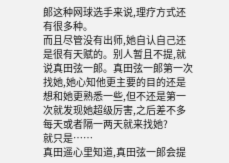郞这种网球选手来说,理疗方式还有很多种。
而且尽管没有出师,她自认自己还是很有天赋的。别人暂且不提,就说真田弦一郞。真田弦一郞第一次找她,她心知他更主要的目的还是想和她更熟悉一些,但不还是第一次就发现她超级厉害,之后差不多每天或者隔一两天就来找她?
就只是……
真田遥心里知道,真田弦一郞会提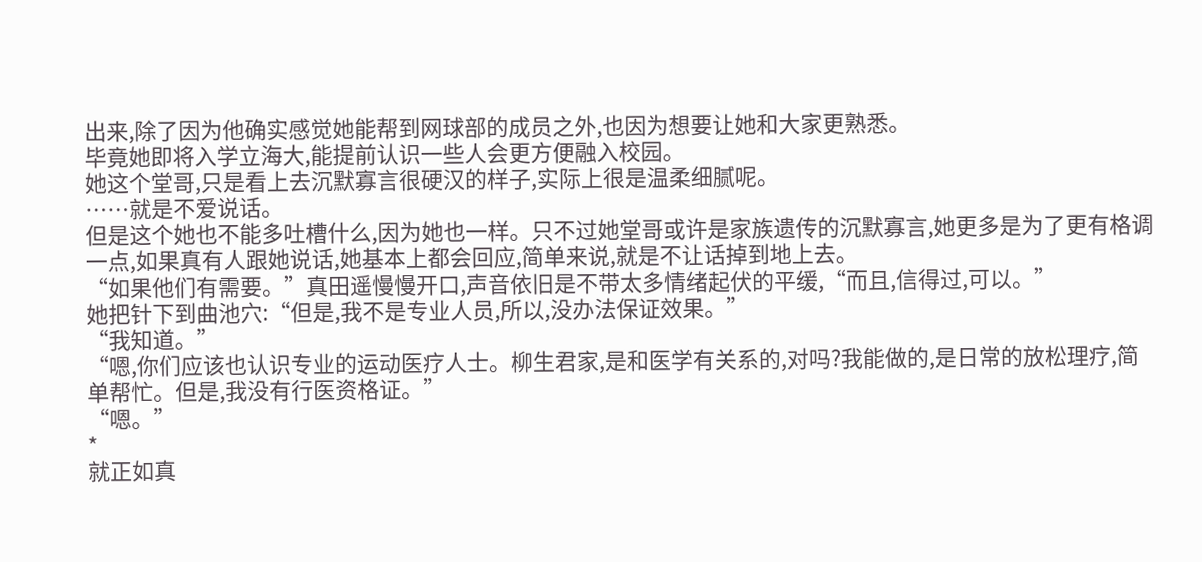出来,除了因为他确实感觉她能帮到网球部的成员之外,也因为想要让她和大家更熟悉。
毕竟她即将入学立海大,能提前认识一些人会更方便融入校园。
她这个堂哥,只是看上去沉默寡言很硬汉的样子,实际上很是温柔细腻呢。
……就是不爱说话。
但是这个她也不能多吐槽什么,因为她也一样。只不过她堂哥或许是家族遗传的沉默寡言,她更多是为了更有格调一点,如果真有人跟她说话,她基本上都会回应,简单来说,就是不让话掉到地上去。
“如果他们有需要。”真田遥慢慢开口,声音依旧是不带太多情绪起伏的平缓,“而且,信得过,可以。”
她把针下到曲池穴:“但是,我不是专业人员,所以,没办法保证效果。”
“我知道。”
“嗯,你们应该也认识专业的运动医疗人士。柳生君家,是和医学有关系的,对吗?我能做的,是日常的放松理疗,简单帮忙。但是,我没有行医资格证。”
“嗯。”
*
就正如真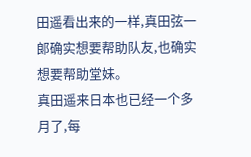田遥看出来的一样,真田弦一郞确实想要帮助队友,也确实想要帮助堂妹。
真田遥来日本也已经一个多月了,每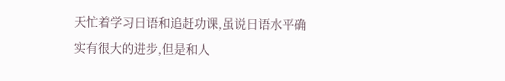天忙着学习日语和追赶功课,虽说日语水平确实有很大的进步,但是和人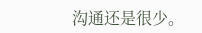沟通还是很少。